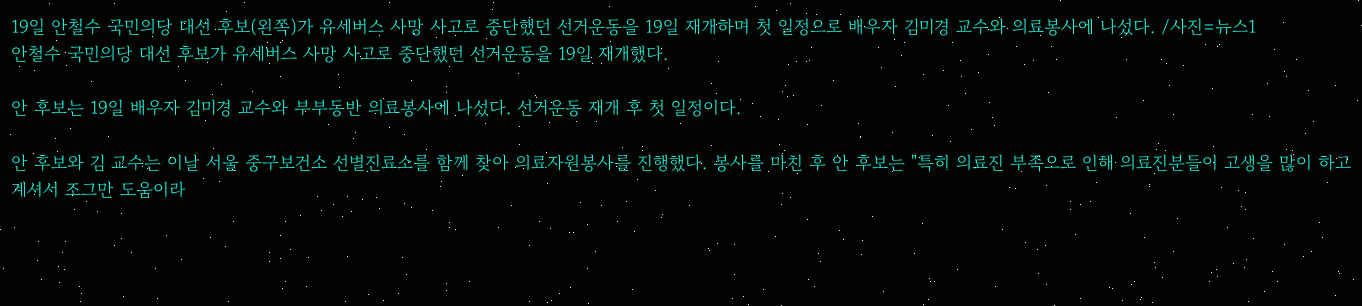19일 안철수 국민의당 대선 후보(왼쪽)가 유세버스 사망 사고로 중단했던 선거운동을 19일 재개하며 첫 일정으로 배우자 김미경 교수와 의료봉사에 나섰다. /사진=뉴스1
안철수 국민의당 대선 후보가 유세버스 사망 사고로 중단했던 선거운동을 19일 재개했다.

안 후보는 19일 배우자 김미경 교수와 부부동반 의료봉사에 나섰다. 선거운동 재개 후 첫 일정이다.

안 후보와 김 교수는 이날 서울 중구보건소 선별진료소를 함께 찾아 의료자원봉사를 진행했다. 봉사를 마친 후 안 후보는 "특히 의료진 부족으로 인해 의료진분들이 고생을 많이 하고 계셔서 조그만 도움이라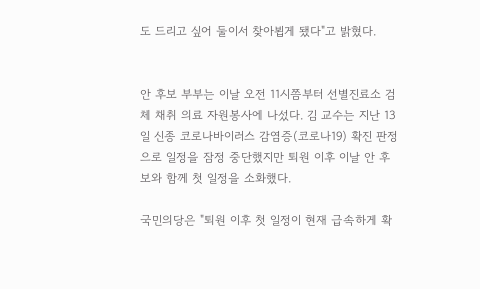도 드리고 싶어 둘이서 찾아뵙게 됐다"고 밝혔다.


안 후보 부부는 이날 오전 11시쯤부터 선별진료소 검체 채취 의료 자원봉사에 나섰다. 김 교수는 지난 13일 신종 코로나바이러스 감염증(코로나19) 확진 판정으로 일정을 잠정 중단했지만 퇴원 이후 이날 안 후보와 함께 첫 일정을 소화했다.

국민의당은 "퇴원 이후 첫 일정이 현재 급속하게 확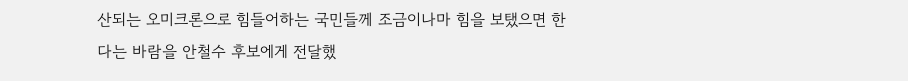산되는 오미크론으로 힘들어하는 국민들께 조금이나마 힘을 보탰으면 한다는 바람을 안철수 후보에게 전달했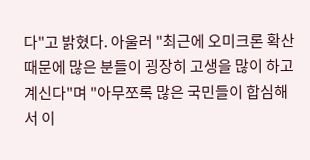다"고 밝혔다. 아울러 "최근에 오미크론 확산 때문에 많은 분들이 굉장히 고생을 많이 하고 계신다"며 "아무쪼록 많은 국민들이 합심해서 이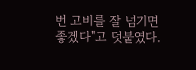번 고비를 잘 넘기면 좋겠다"고 덧붙였다.